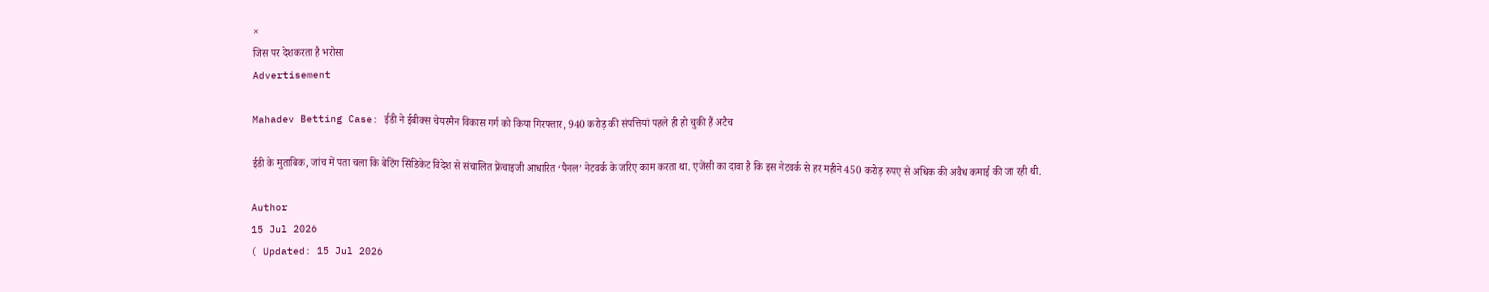×
जिस पर देशकरता है भरोसा
Advertisement

Mahadev Betting Case: ईडी ने ईबीक्स चेयरमैन विकास गर्ग को किया गिरफ्तार, 940 करोड़ की संपत्तियां पहले ही हो चुकी हैं अटैच

ईडी के मुताबिक, जांच में पता चला कि बेटिंग सिंडिकेट विदेश से संचालित फ्रेंचाइजी आधारित ‘पैनल’ नेटवर्क के जरिए काम करता था. एजेंसी का दावा है कि इस नेटवर्क से हर महीने 450 करोड़ रुपए से अधिक की अवैध कमाई की जा रही थी.

Author
15 Jul 2026
( Updated: 15 Jul 2026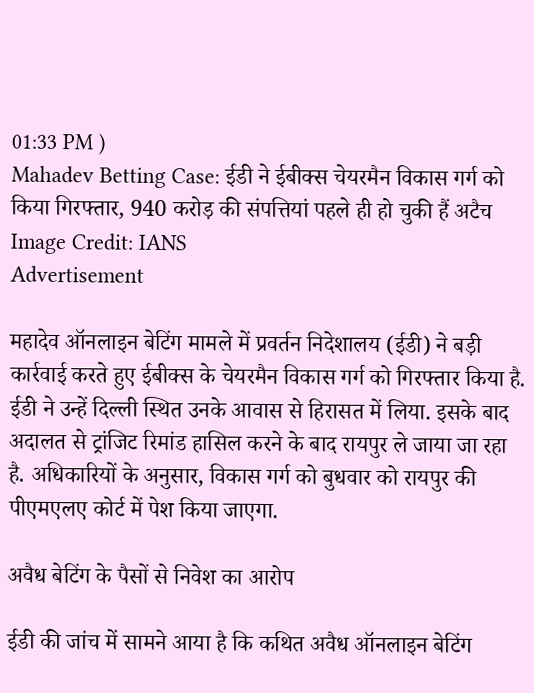01:33 PM )
Mahadev Betting Case: ईडी ने ईबीक्स चेयरमैन विकास गर्ग को किया गिरफ्तार, 940 करोड़ की संपत्तियां पहले ही हो चुकी हैं अटैच
Image Credit: IANS
Advertisement

महादेव ऑनलाइन बेटिंग मामले में प्रवर्तन निदेशालय (ईडी) ने बड़ी कार्रवाई करते हुए ईबीक्स के चेयरमैन विकास गर्ग को गिरफ्तार किया है. ईडी ने उन्हें दिल्ली स्थित उनके आवास से हिरासत में लिया. इसके बाद अदालत से ट्रांजिट रिमांड हासिल करने के बाद रायपुर ले जाया जा रहा है. अधिकारियों के अनुसार, विकास गर्ग को बुधवार को रायपुर की पीएमएलए कोर्ट में पेश किया जाएगा.

अवैध बेटिंग के पैसों से निवेश का आरोप

ईडी की जांच में सामने आया है कि कथित अवैध ऑनलाइन बेटिंग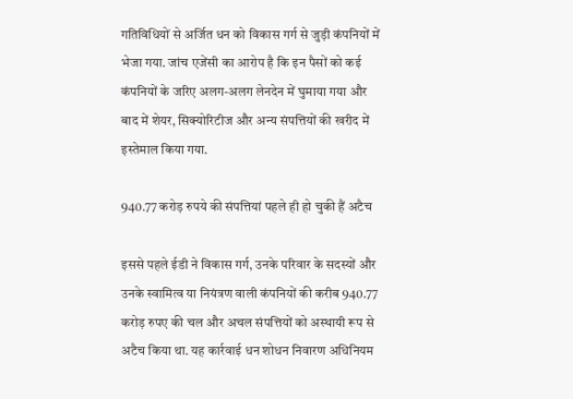गतिविधियों से अर्जित धन को विकास गर्ग से जुड़ी कंपनियों में भेजा गया. जांच एजेंसी का आरोप है कि इन पैसों को कई कंपनियों के जरिए अलग-अलग लेनदेन में घुमाया गया और बाद में शेयर, सिक्योरिटीज और अन्य संपत्तियों की खरीद में इस्तेमाल किया गया.

940.77 करोड़ रुपये की संपत्तियां पहले ही हो चुकी हैं अटैच

इससे पहले ईडी ने विकास गर्ग, उनके परिवार के सदस्यों और उनके स्वामित्व या नियंत्रण वाली कंपनियों की करीब 940.77 करोड़ रुपए की चल और अचल संपत्तियों को अस्थायी रूप से अटैच किया था. यह कार्रवाई धन शोधन निवारण अधिनियम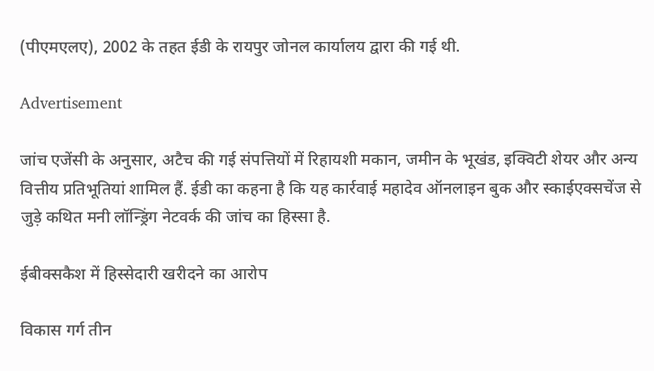(पीएमएलए), 2002 के तहत ईडी के रायपुर जोनल कार्यालय द्वारा की गई थी.

Advertisement

जांच एजेंसी के अनुसार, अटैच की गई संपत्तियों में रिहायशी मकान, जमीन के भूखंड, इक्विटी शेयर और अन्य वित्तीय प्रतिभूतियां शामिल हैं. ईडी का कहना है कि यह कार्रवाई महादेव ऑनलाइन बुक और स्काईएक्सचेंज से जुड़े कथित मनी लॉन्ड्रिंग नेटवर्क की जांच का हिस्सा है.

ईबीक्सकैश में हिस्सेदारी खरीदने का आरोप

विकास गर्ग तीन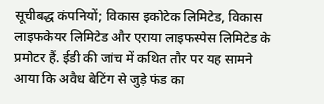सूचीबद्ध कंपनियों; विकास इकोटेक लिमिटेड, विकास लाइफकेयर लिमिटेड और एराया लाइफस्पेस लिमिटेड के प्रमोटर हैं. ईडी की जांच में कथित तौर पर यह सामने आया कि अवैध बेटिंग से जुड़े फंड का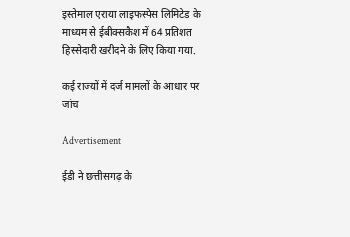इस्तेमाल एराया लाइफस्पेस लिमिटेड के माध्यम से ईबीक्सकैश में 64 प्रतिशत हिस्सेदारी खरीदने के लिए किया गया.

कई राज्यों में दर्ज मामलों के आधार पर जांच

Advertisement

ईडी ने छत्तीसगढ़ के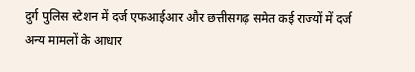दुर्ग पुलिस स्टेशन में दर्ज एफआईआर और छत्तीसगढ़ समेत कई राज्यों में दर्ज अन्य मामलों के आधार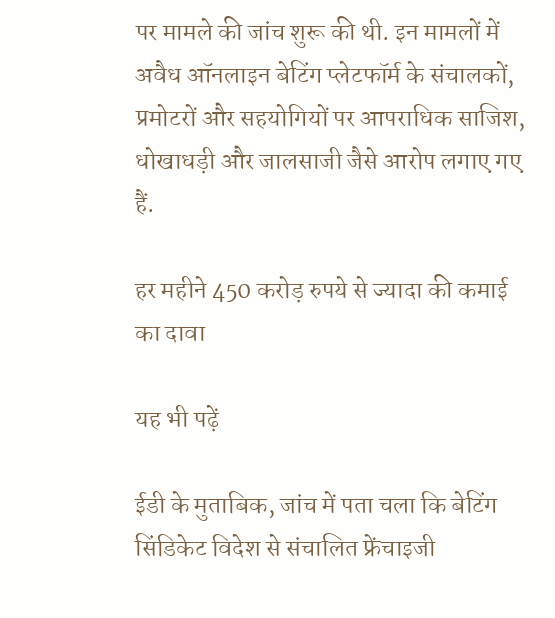पर मामले की जांच शुरू की थी. इन मामलों में अवैध ऑनलाइन बेटिंग प्लेटफॉर्म के संचालकों, प्रमोटरों और सहयोगियों पर आपराधिक साजिश, धोखाधड़ी और जालसाजी जैसे आरोप लगाए गए हैं.

हर महीने 450 करोड़ रुपये से ज्यादा की कमाई का दावा

यह भी पढ़ें

ईडी के मुताबिक, जांच में पता चला कि बेटिंग सिंडिकेट विदेश से संचालित फ्रेंचाइजी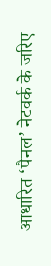आधारित ‘पैनल’ नेटवर्क के जरिए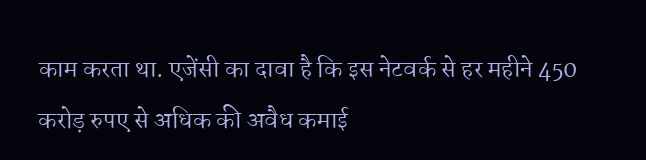काम करता था. एजेंसी का दावा है कि इस नेटवर्क से हर महीने 450 करोड़ रुपए से अधिक की अवैध कमाई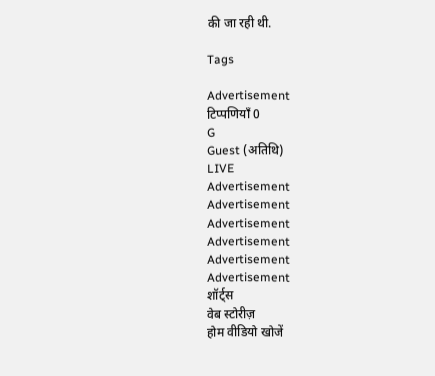की जा रही थी.

Tags

Advertisement
टिप्पणियाँ 0
G
Guest (अतिथि)
LIVE
Advertisement
Advertisement
Advertisement
Advertisement
Advertisement
Advertisement
शॉर्ट्स
वेब स्टोरीज़
होम वीडियो खोजें